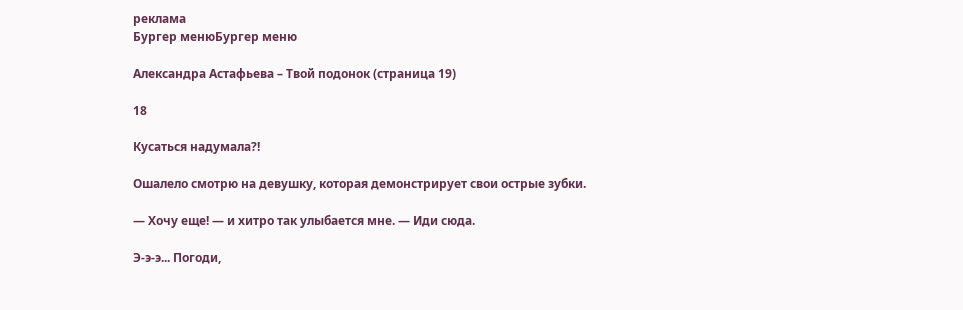реклама
Бургер менюБургер меню

Александра Астафьева – Твой подонок (страница 19)

18

Кусаться надумала?!

Ошалело смотрю на девушку, которая демонстрирует свои острые зубки.

— Хочу еще! — и хитро так улыбается мне. — Иди сюда.

Э-э-э... Погоди,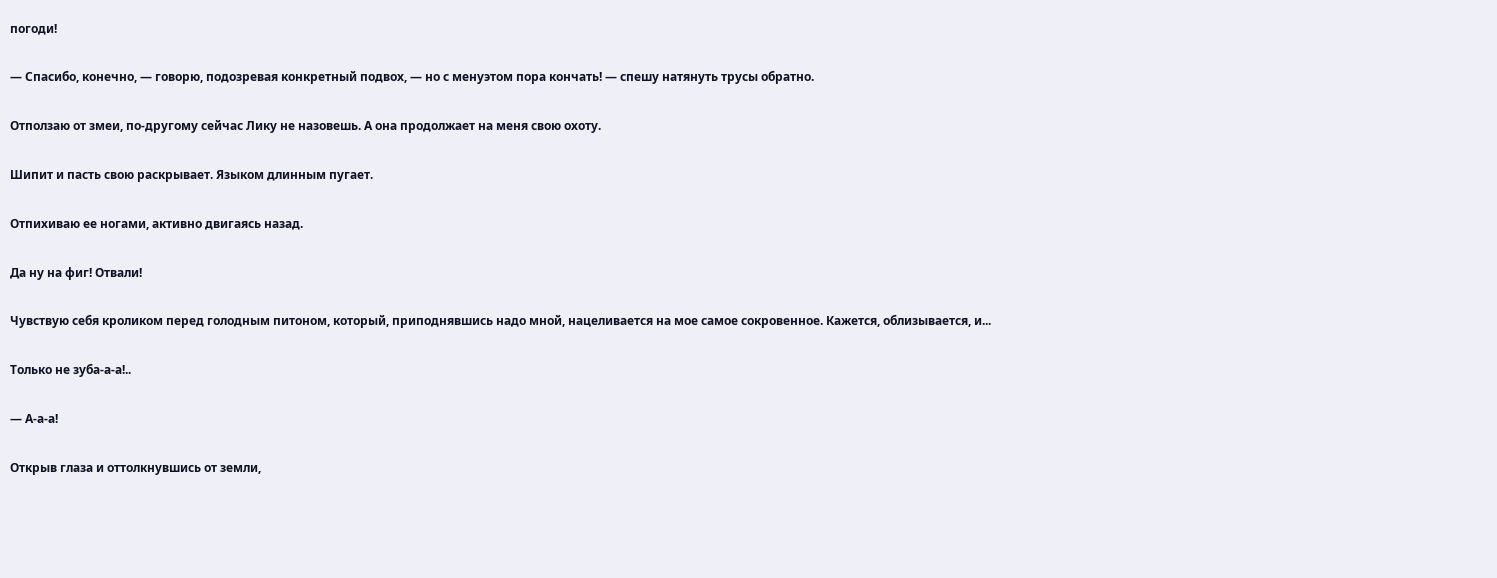погоди!

— Спасибо, конечно, — говорю, подозревая конкретный подвох, — но с менуэтом пора кончать! — спешу натянуть трусы обратно.

Отползаю от змеи, по-другому сейчас Лику не назовешь. А она продолжает на меня свою охоту.

Шипит и пасть свою раскрывает. Языком длинным пугает.

Отпихиваю ее ногами, активно двигаясь назад.

Да ну на фиг! Отвали!

Чувствую себя кроликом перед голодным питоном, который, приподнявшись надо мной, нацеливается на мое самое сокровенное. Кажется, облизывается, и...

Только не зуба-а-а!..

— А-а-а!

Открыв глаза и оттолкнувшись от земли,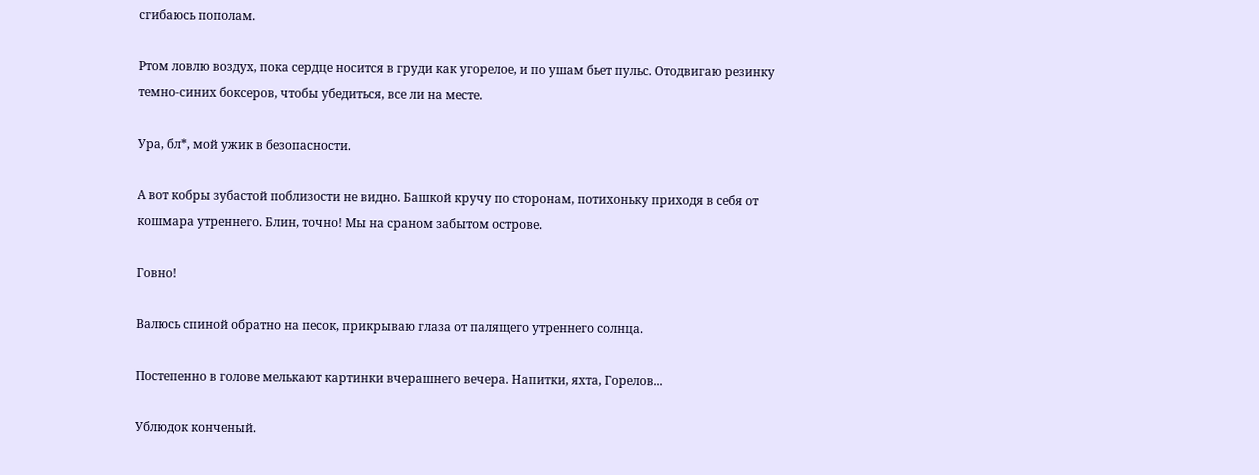сгибаюсь пополам.

Ртом ловлю воздух, пока сердце носится в груди как угорелое, и по ушам бьет пульс. Отодвигаю резинку темно-синих боксеров, чтобы убедиться, все ли на месте.

Ура, бл*, мой ужик в безопасности.

А вот кобры зубастой поблизости не видно. Башкой кручу по сторонам, потихоньку приходя в себя от кошмара утреннего. Блин, точно! Мы на сраном забытом острове.

Говно!

Валюсь спиной обратно на песок, прикрываю глаза от палящего утреннего солнца.

Постепенно в голове мелькают картинки вчерашнего вечера. Напитки, яхта, Горелов...

Ублюдок конченый.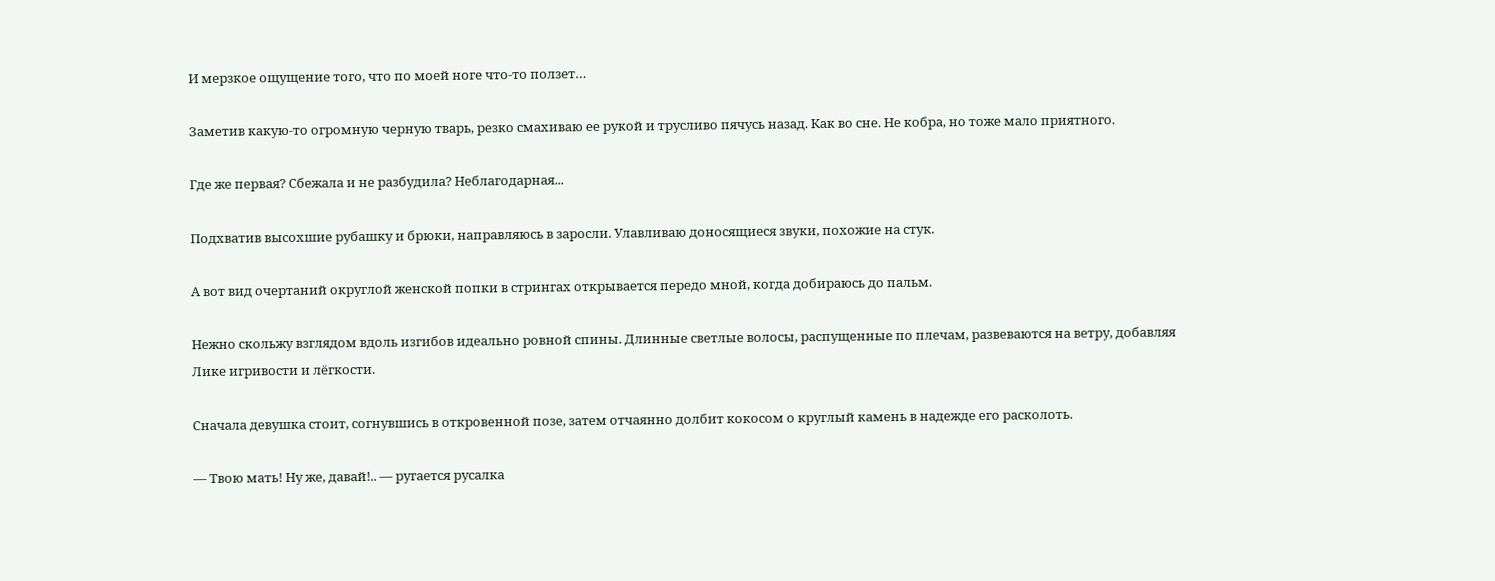И мерзкое ощущение того, что по моей ноге что-то ползет…

Заметив какую-то огромную черную тварь, резко смахиваю ее рукой и трусливо пячусь назад. Как во сне. Не кобра, но тоже мало приятного.

Где же первая? Сбежала и не разбудила? Неблагодарная...

Подхватив высохшие рубашку и брюки, направляюсь в заросли. Улавливаю доносящиеся звуки, похожие на стук.

А вот вид очертаний округлой женской попки в стрингах открывается передо мной, когда добираюсь до пальм.

Нежно скольжу взглядом вдоль изгибов идеально ровной спины. Длинные светлые волосы, распущенные по плечам, развеваются на ветру, добавляя Лике игривости и лёгкости.

Сначала девушка стоит, согнувшись в откровенной позе, затем отчаянно долбит кокосом о круглый камень в надежде его расколоть.

— Твою мать! Ну же, давай!.. — ругается русалка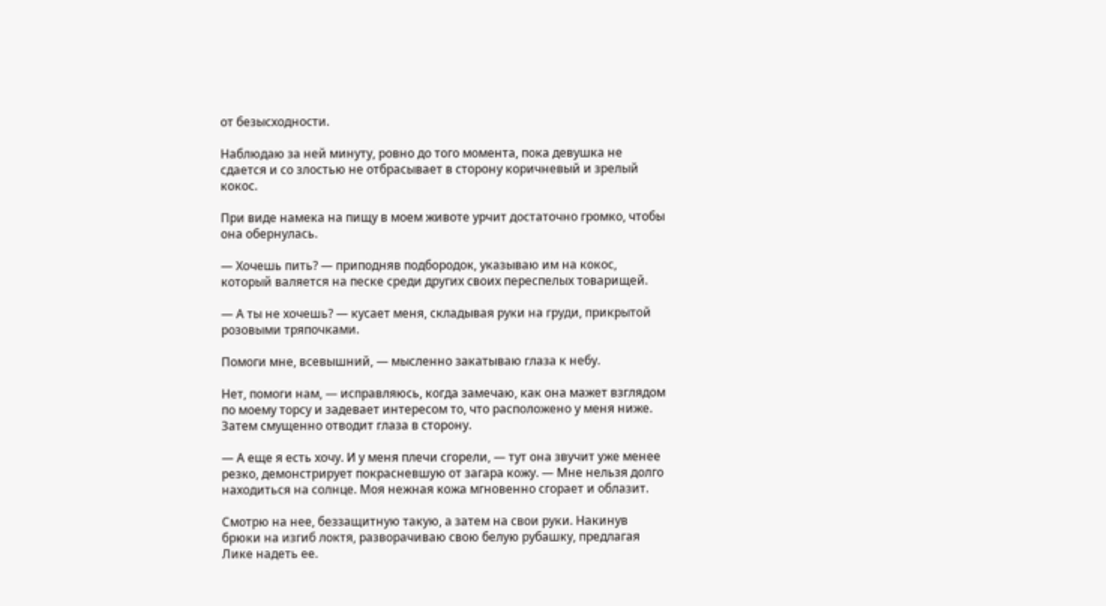от безысходности.

Наблюдаю за ней минуту, ровно до того момента, пока девушка не сдается и со злостью не отбрасывает в сторону коричневый и зрелый кокос.

При виде намека на пищу в моем животе урчит достаточно громко, чтобы она обернулась.

— Хочешь пить? — приподняв подбородок, указываю им на кокос, который валяется на песке среди других своих переспелых товарищей.

— А ты не хочешь? — кусает меня, складывая руки на груди, прикрытой розовыми тряпочками.

Помоги мне, всевышний, — мысленно закатываю глаза к небу.

Нет, помоги нам, — исправляюсь, когда замечаю, как она мажет взглядом по моему торсу и задевает интересом то, что расположено у меня ниже. Затем смущенно отводит глаза в сторону.

— А еще я есть хочу. И у меня плечи сгорели, — тут она звучит уже менее резко, демонстрирует покрасневшую от загара кожу. — Мне нельзя долго находиться на солнце. Моя нежная кожа мгновенно сгорает и облазит.

Смотрю на нее, беззащитную такую, а затем на свои руки. Накинув брюки на изгиб локтя, разворачиваю свою белую рубашку, предлагая Лике надеть ее.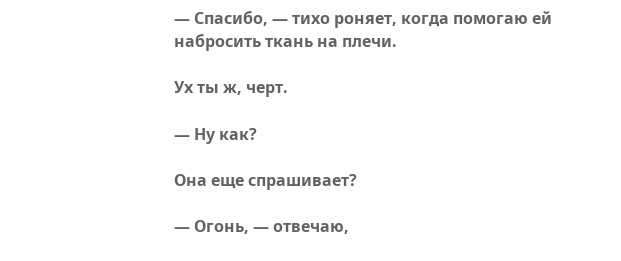— Спасибо, — тихо роняет, когда помогаю ей набросить ткань на плечи.

Ух ты ж, черт.

— Ну как?

Она еще спрашивает?

— Огонь, — отвечаю,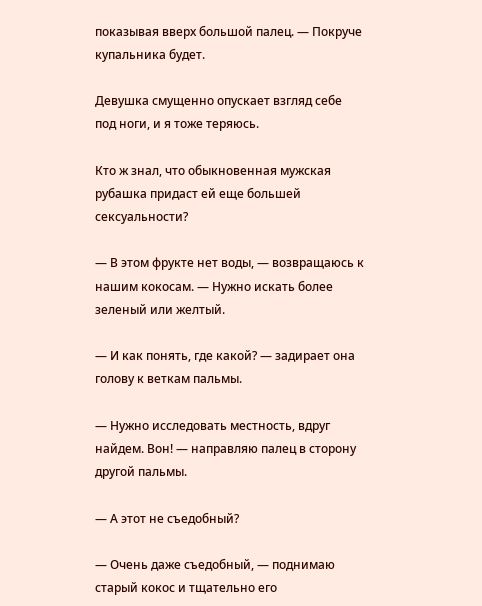показывая вверх большой палец. — Покруче купальника будет.

Девушка смущенно опускает взгляд себе под ноги, и я тоже теряюсь.

Кто ж знал, что обыкновенная мужская рубашка придаст ей еще большей сексуальности?

— В этом фрукте нет воды, — возвращаюсь к нашим кокосам. — Нужно искать более зеленый или желтый.

— И как понять, где какой? — задирает она голову к веткам пальмы.

— Нужно исследовать местность, вдруг найдем. Вон! — направляю палец в сторону другой пальмы.

— А этот не съедобный?

— Очень даже съедобный, — поднимаю старый кокос и тщательно его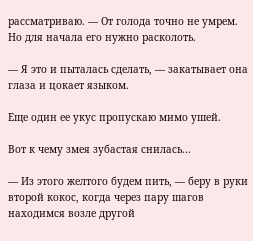рассматриваю. — От голода точно не умрем. Но для начала его нужно расколоть.

— Я это и пыталась сделать, — закатывает она глаза и цокает языком.

Еще один ее укус пропускаю мимо ушей.

Вот к чему змея зубастая снилась...

— Из этого желтого будем пить, — беру в руки второй кокос, когда через пару шагов находимся возле другой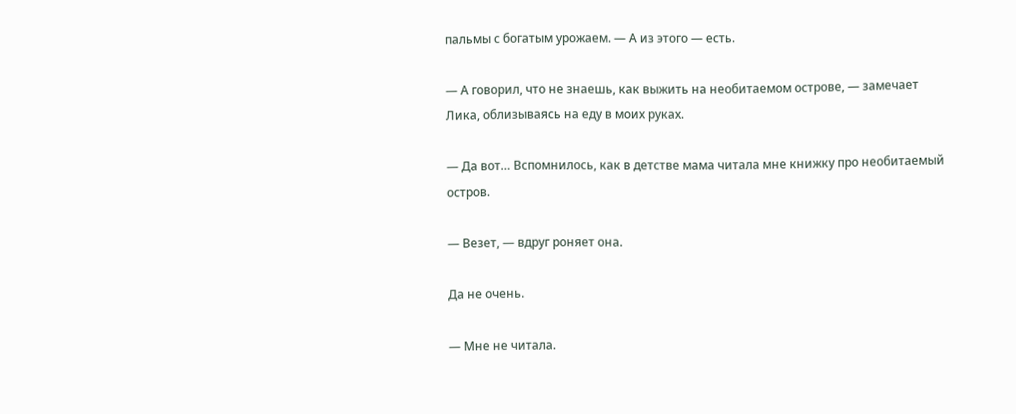пальмы с богатым урожаем. — А из этого — есть.

— А говорил, что не знаешь, как выжить на необитаемом острове, — замечает Лика, облизываясь на еду в моих руках.

— Да вот… Вспомнилось, как в детстве мама читала мне книжку про необитаемый остров.

— Везет, — вдруг роняет она.

Да не очень.

— Мне не читала.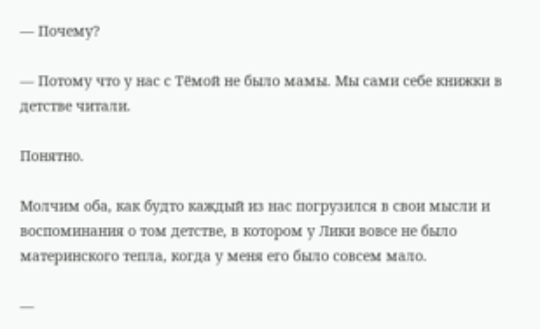— Почему?

— Потому что у нас с Тёмой не было мамы. Мы сами себе книжки в детстве читали.

Понятно.

Молчим оба, как будто каждый из нас погрузился в свои мысли и воспоминания о том детстве, в котором у Лики вовсе не было материнского тепла, когда у меня его было совсем мало.

—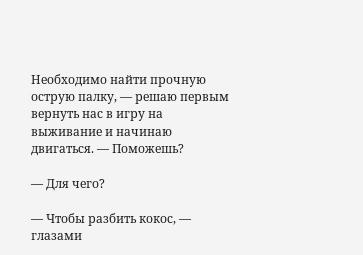Необходимо найти прочную острую палку, — решаю первым вернуть нас в игру на выживание и начинаю двигаться. — Поможешь?

— Для чего?

— Чтобы разбить кокос, — глазами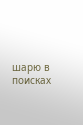шарю в поисках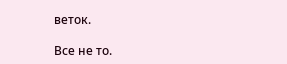веток.

Все не то.